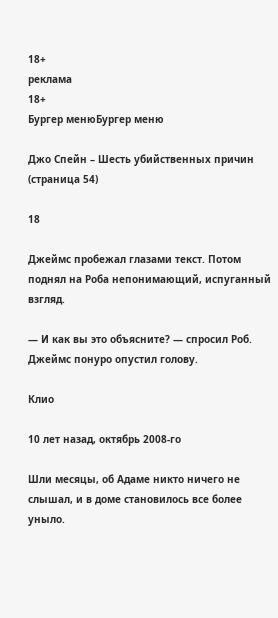18+
реклама
18+
Бургер менюБургер меню

Джо Спейн – Шесть убийственных причин (страница 54)

18

Джеймс пробежал глазами текст. Потом поднял на Роба непонимающий, испуганный взгляд.

— И как вы это объясните? — спросил Роб. Джеймс понуро опустил голову.

Клио

10 лет назад, октябрь 2008-го

Шли месяцы, об Адаме никто ничего не слышал, и в доме становилось все более уныло.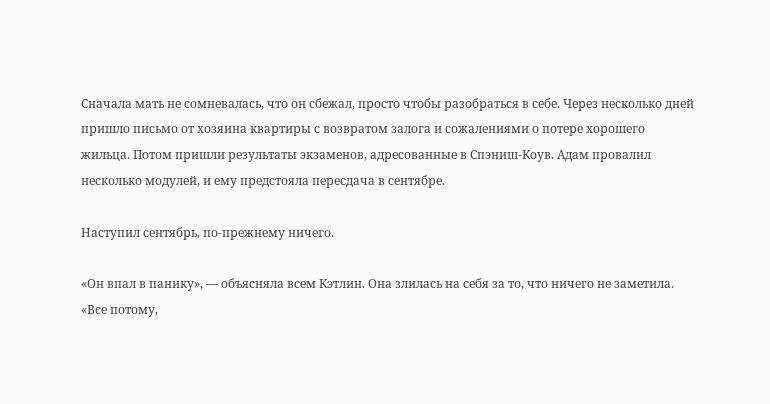Сначала мать не сомневалась, что он сбежал, просто чтобы разобраться в себе. Через несколько дней пришло письмо от хозяина квартиры с возвратом залога и сожалениями о потере хорошего жильца. Потом пришли результаты экзаменов, адресованные в Спэниш-Коув. Адам провалил несколько модулей, и ему предстояла пересдача в сентябре.

Наступил сентябрь, по-прежнему ничего.

«Он впал в панику», — объясняла всем Кэтлин. Она злилась на себя за то, что ничего не заметила. «Все потому,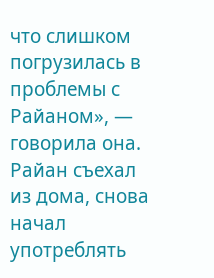что слишком погрузилась в проблемы с Райаном», — говорила она. Райан съехал из дома, снова начал употреблять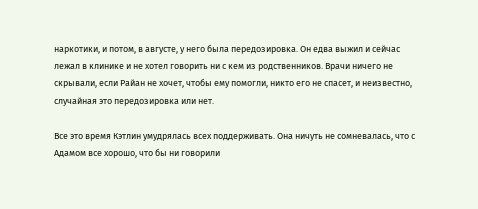наркотики, и потом, в августе, у него была передозировка. Он едва выжил и сейчас лежал в клинике и не хотел говорить ни с кем из родственников. Врачи ничего не скрывали, если Райан не хочет, чтобы ему помогли, никто его не спасет, и неизвестно, случайная это передозировка или нет.

Все это время Кэтлин умудрялась всех поддерживать. Она ничуть не сомневалась, что с Адамом все хорошо, что бы ни говорили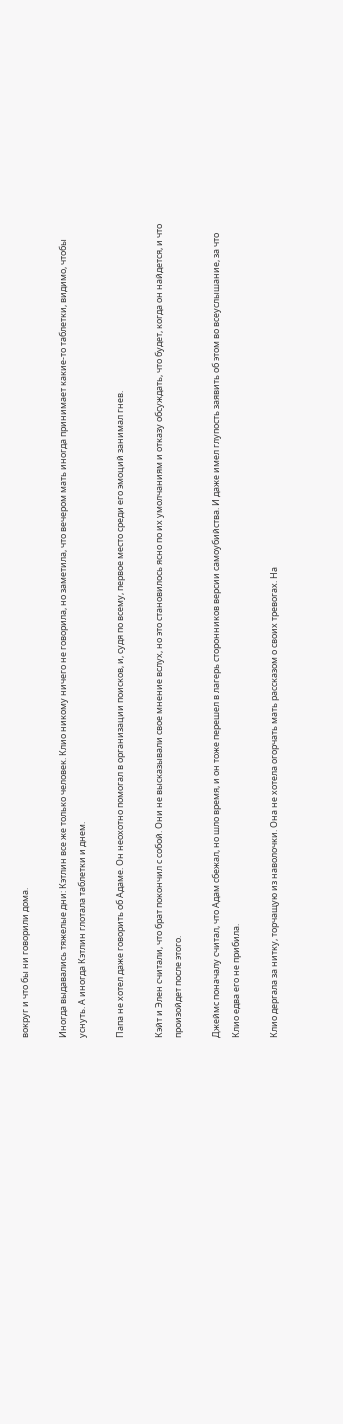вокруг и что бы ни говорили дома.

Иногда выдавались тяжелые дни: Кэтлин все же только человек. Клио никому ничего не говорила, но заметила, что вечером мать иногда принимает какие-то таблетки, видимо, чтобы уснуть. А иногда Кэтлин глотала таблетки и днем.

Папа не хотел даже говорить об Адаме. Он неохотно помогал в организации поисков, и, судя по всему, первое место среди его эмоций занимал гнев.

Кэйт и Элен считали, что брат покончил с собой. Они не высказывали свое мнение вслух, но это становилось ясно по их умолчаниям и отказу обсуждать, что будет, когда он найдется, и что произойдет после этого.

Джеймс поначалу считал, что Адам сбежал, но шло время, и он тоже перешел в лагерь сторонников версии самоубийства. И даже имел глупость заявить об этом во всеуслышание, за что Клио едва его не прибила.

Клио дергала за нитку, торчащую из наволочки. Она не хотела огорчать мать рассказом о своих тревогах. На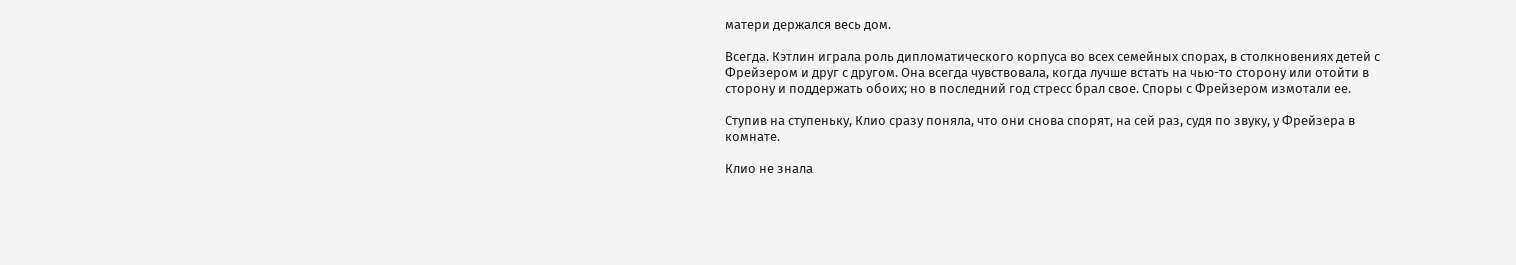матери держался весь дом.

Всегда. Кэтлин играла роль дипломатического корпуса во всех семейных спорах, в столкновениях детей с Фрейзером и друг с другом. Она всегда чувствовала, когда лучше встать на чью-то сторону или отойти в сторону и поддержать обоих; но в последний год стресс брал свое. Споры с Фрейзером измотали ее.

Ступив на ступеньку, Клио сразу поняла, что они снова спорят, на сей раз, судя по звуку, у Фрейзера в комнате.

Клио не знала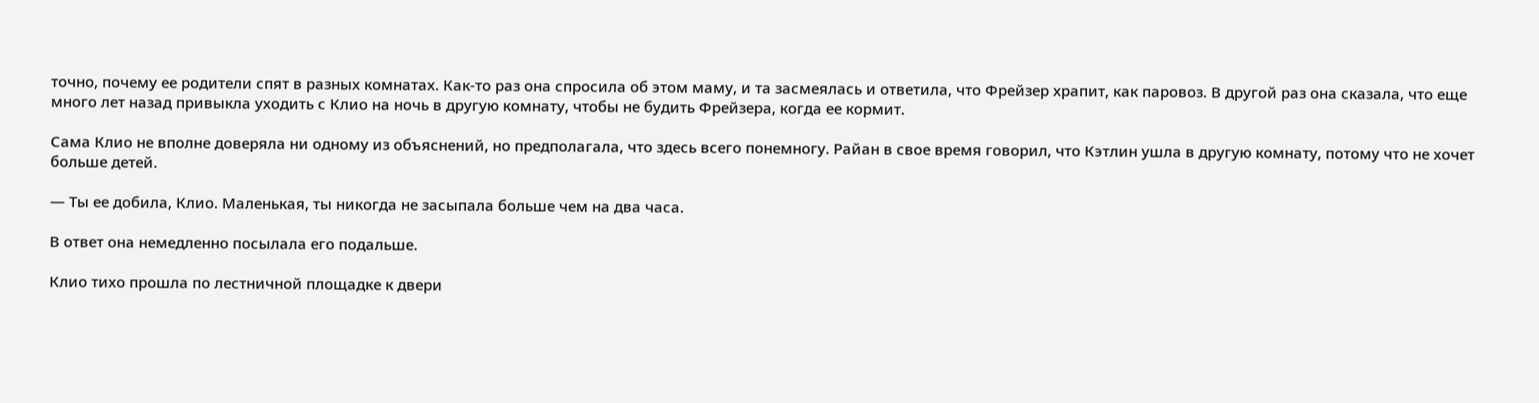точно, почему ее родители спят в разных комнатах. Как-то раз она спросила об этом маму, и та засмеялась и ответила, что Фрейзер храпит, как паровоз. В другой раз она сказала, что еще много лет назад привыкла уходить с Клио на ночь в другую комнату, чтобы не будить Фрейзера, когда ее кормит.

Сама Клио не вполне доверяла ни одному из объяснений, но предполагала, что здесь всего понемногу. Райан в свое время говорил, что Кэтлин ушла в другую комнату, потому что не хочет больше детей.

— Ты ее добила, Клио. Маленькая, ты никогда не засыпала больше чем на два часа.

В ответ она немедленно посылала его подальше.

Клио тихо прошла по лестничной площадке к двери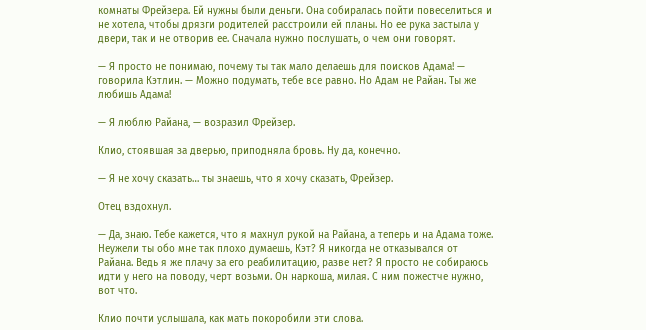комнаты Фрейзера. Ей нужны были деньги. Она собиралась пойти повеселиться и не хотела, чтобы дрязги родителей расстроили ей планы. Но ее рука застыла у двери, так и не отворив ее. Сначала нужно послушать, о чем они говорят.

— Я просто не понимаю, почему ты так мало делаешь для поисков Адама! — говорила Кэтлин. — Можно подумать, тебе все равно. Но Адам не Райан. Ты же любишь Адама!

— Я люблю Райана, — возразил Фрейзер.

Клио, стоявшая за дверью, приподняла бровь. Ну да, конечно.

— Я не хочу сказать… ты знаешь, что я хочу сказать, Фрейзер.

Отец вздохнул.

— Да, знаю. Тебе кажется, что я махнул рукой на Райана, а теперь и на Адама тоже. Неужели ты обо мне так плохо думаешь, Кэт? Я никогда не отказывался от Райана. Ведь я же плачу за его реабилитацию, разве нет? Я просто не собираюсь идти у него на поводу, черт возьми. Он наркоша, милая. С ним пожестче нужно, вот что.

Клио почти услышала, как мать покоробили эти слова.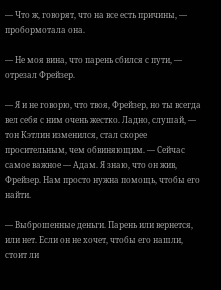— Что ж, говорят, что на все есть причины, — пробормотала она.

— Не моя вина, что парень сбился с пути, — отрезал Фрейзер.

— Я и не говорю, что твоя, Фрейзер, но ты всегда вел себя с ним очень жестко. Ладно, слушай, — тон Кэтлин изменился, стал скорее просительным, чем обвиняющим. — Сейчас самое важное — Адам. Я знаю, что он жив, Фрейзер. Нам просто нужна помощь, чтобы его найти.

— Выброшенные деньги. Парень или вернется, или нет. Если он не хочет, чтобы его нашли, стоит ли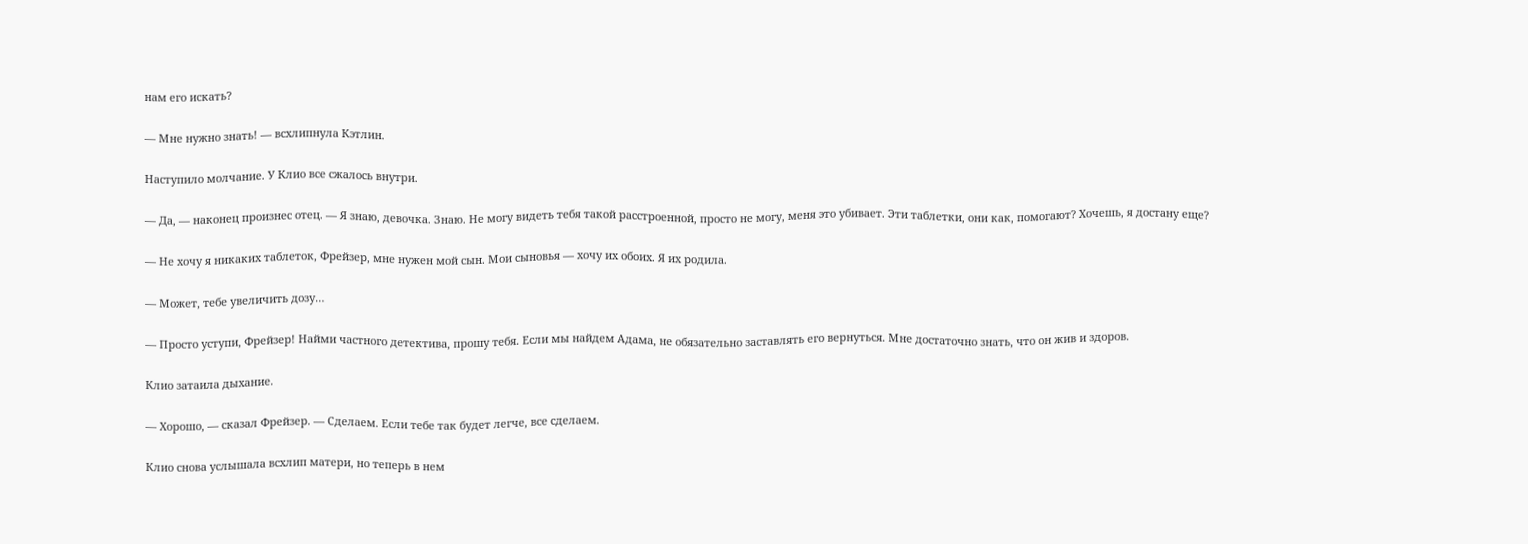нам его искать?

— Мне нужно знать! — всхлипнула Кэтлин.

Наступило молчание. У Клио все сжалось внутри.

— Да, — наконец произнес отец. — Я знаю, девочка. Знаю. Не могу видеть тебя такой расстроенной, просто не могу, меня это убивает. Эти таблетки, они как, помогают? Хочешь, я достану еще?

— Не хочу я никаких таблеток, Фрейзер, мне нужен мой сын. Мои сыновья — хочу их обоих. Я их родила.

— Может, тебе увеличить дозу…

— Просто уступи, Фрейзер! Найми частного детектива, прошу тебя. Если мы найдем Адама, не обязательно заставлять его вернуться. Мне достаточно знать, что он жив и здоров.

Клио затаила дыхание.

— Хорошо, — сказал Фрейзер. — Сделаем. Если тебе так будет легче, все сделаем.

Клио снова услышала всхлип матери, но теперь в нем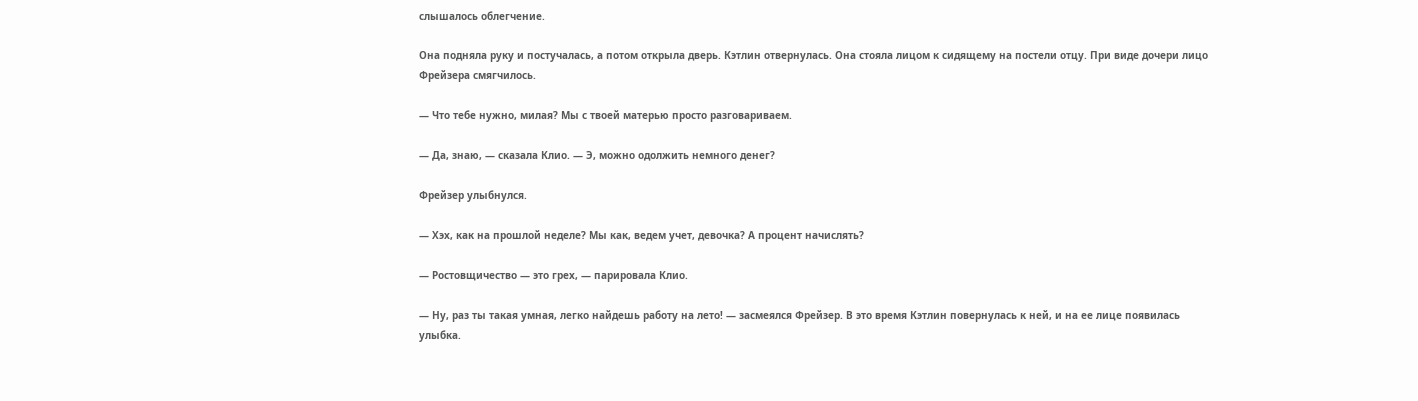слышалось облегчение.

Она подняла руку и постучалась, а потом открыла дверь. Кэтлин отвернулась. Она стояла лицом к сидящему на постели отцу. При виде дочери лицо Фрейзера смягчилось.

— Что тебе нужно, милая? Мы с твоей матерью просто разговариваем.

— Да, знаю, — сказала Клио. — Э, можно одолжить немного денег?

Фрейзер улыбнулся.

— Хэх, как на прошлой неделе? Мы как, ведем учет, девочка? А процент начислять?

— Ростовщичество — это грех, — парировала Клио.

— Ну, раз ты такая умная, легко найдешь работу на лето! — засмеялся Фрейзер. В это время Кэтлин повернулась к ней, и на ее лице появилась улыбка.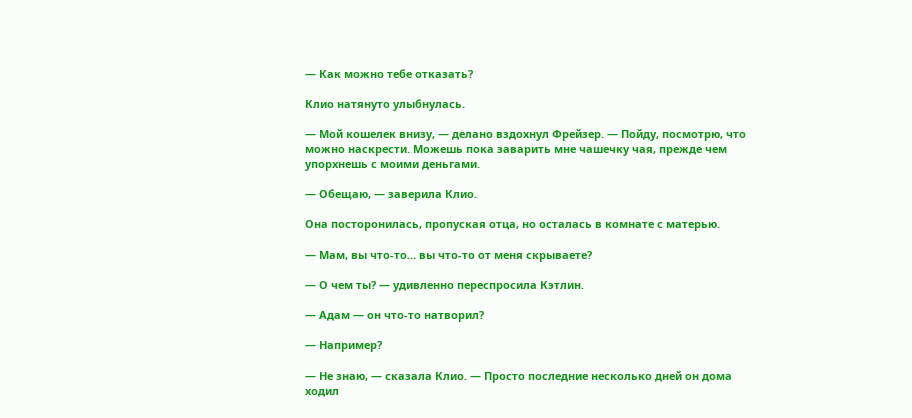— Как можно тебе отказать?

Клио натянуто улыбнулась.

— Мой кошелек внизу, — делано вздохнул Фрейзер. — Пойду, посмотрю, что можно наскрести. Можешь пока заварить мне чашечку чая, прежде чем упорхнешь с моими деньгами.

— Обещаю, — заверила Клио.

Она посторонилась, пропуская отца, но осталась в комнате с матерью.

— Мам, вы что-то… вы что-то от меня скрываете?

— О чем ты? — удивленно переспросила Кэтлин.

— Адам — он что-то натворил?

— Например?

— Не знаю, — сказала Клио. — Просто последние несколько дней он дома ходил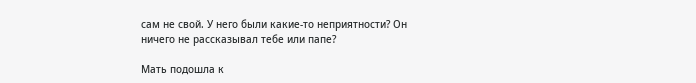сам не свой. У него были какие-то неприятности? Он ничего не рассказывал тебе или папе?

Мать подошла к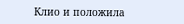Клио и положила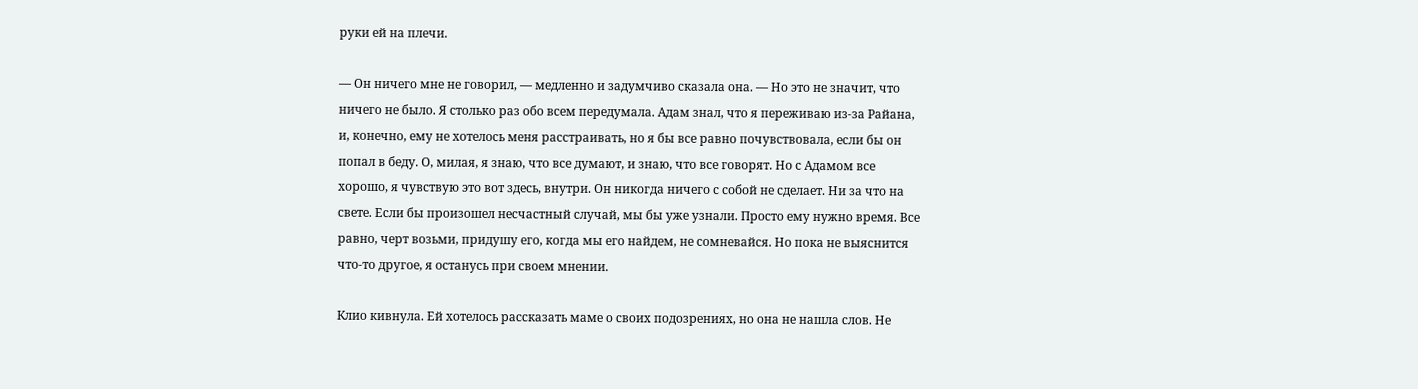руки ей на плечи.

— Он ничего мне не говорил, — медленно и задумчиво сказала она. — Но это не значит, что ничего не было. Я столько раз обо всем передумала. Адам знал, что я переживаю из-за Райана, и, конечно, ему не хотелось меня расстраивать, но я бы все равно почувствовала, если бы он попал в беду. О, милая, я знаю, что все думают, и знаю, что все говорят. Но с Адамом все хорошо, я чувствую это вот здесь, внутри. Он никогда ничего с собой не сделает. Ни за что на свете. Если бы произошел несчастный случай, мы бы уже узнали. Просто ему нужно время. Все равно, черт возьми, придушу его, когда мы его найдем, не сомневайся. Но пока не выяснится что-то другое, я останусь при своем мнении.

Клио кивнула. Ей хотелось рассказать маме о своих подозрениях, но она не нашла слов. Не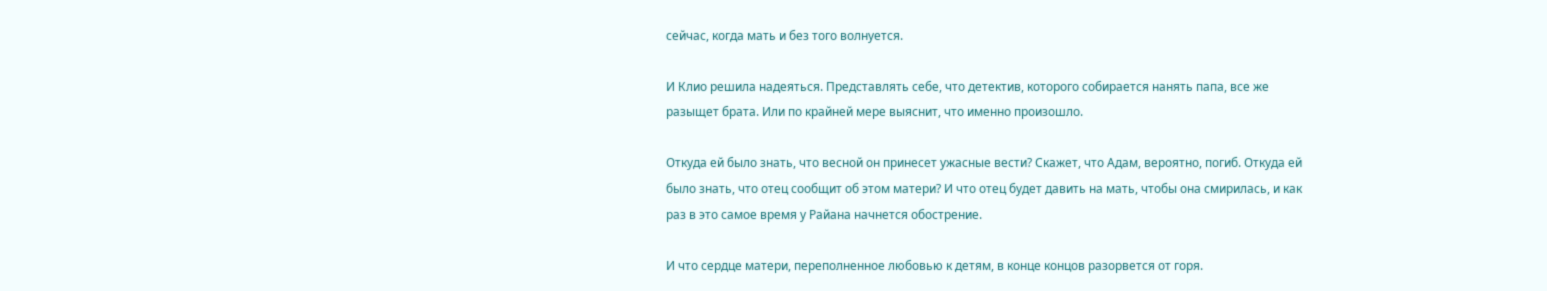сейчас, когда мать и без того волнуется.

И Клио решила надеяться. Представлять себе, что детектив, которого собирается нанять папа, все же разыщет брата. Или по крайней мере выяснит, что именно произошло.

Откуда ей было знать, что весной он принесет ужасные вести? Скажет, что Адам, вероятно, погиб. Откуда ей было знать, что отец сообщит об этом матери? И что отец будет давить на мать, чтобы она смирилась, и как раз в это самое время у Райана начнется обострение.

И что сердце матери, переполненное любовью к детям, в конце концов разорвется от горя.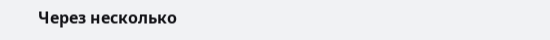Через несколько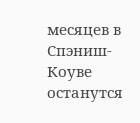месяцев в Спэниш-Коуве останутся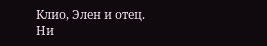Клио, Элен и отец. Ни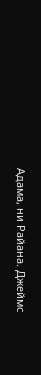Адама, ни Райана. Джеймс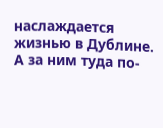наслаждается жизнью в Дублине. А за ним туда по-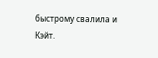быстрому свалила и Кэйт.